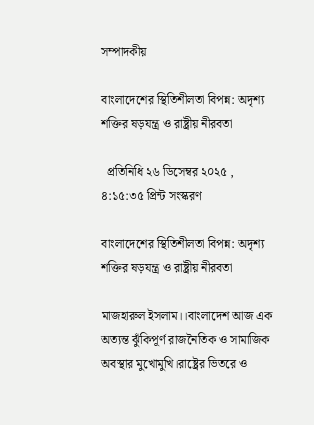সম্পাদকীয়

বাংলাদেশের স্থিতিশীলতা বিপন্ন: অদৃশ্য শক্তির ষড়যন্ত্র ও রাষ্ট্রীয় নীরবতা

  প্রতিনিধি ২৬ ডিসেম্বর ২০২৫ , ৪:১৫:৩৫ প্রিন্ট সংস্করণ

বাংলাদেশের স্থিতিশীলতা বিপন্ন: অদৃশ্য শক্তির ষড়যন্ত্র ও রাষ্ট্রীয় নীরবতা

মাজহারুল ইসলাম।।বাংলাদেশ আজ এক অত্যন্ত ঝুঁকিপূর্ণ রাজনৈতিক ও সামাজিক অবস্থার মুখোমুখি।রাষ্ট্রের ভিতরে ও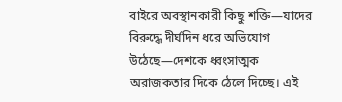বাইরে অবস্থানকারী কিছু শক্তি—যাদের বিরুদ্ধে দীর্ঘদিন ধরে অভিযোগ উঠেছে—দেশকে ধ্বংসাত্মক অরাজকতার দিকে ঠেলে দিচ্ছে। এই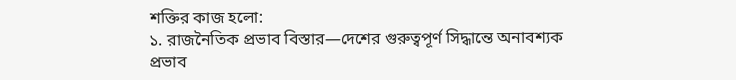শক্তির কাজ হলো:
১. রাজনৈতিক প্রভাব বিস্তার—দেশের গুরুত্বপূর্ণ সিদ্ধান্তে অনাবশ্যক প্রভাব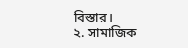বিস্তার।
২. সামাজিক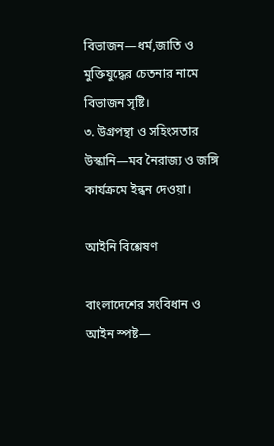বিভাজন—ধর্ম,জাতি ও মুক্তিযুদ্ধের চেতনার নামে বিভাজন সৃষ্টি।
৩. উগ্রপন্থা ও সহিংসতার উস্কানি—মব নৈরাজ্য ও জঙ্গি কার্যক্রমে ইন্ধন দেওয়া।

আইনি বিশ্লেষণ

বাংলাদেশের সংবিধান ও আইন স্পষ্ট—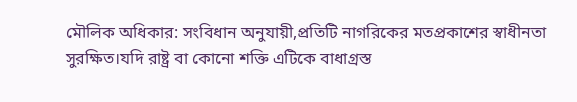মৌলিক অধিকার: সংবিধান অনুযায়ী,প্রতিটি নাগরিকের মতপ্রকাশের স্বাধীনতা সুরক্ষিত।যদি রাষ্ট্র বা কোনো শক্তি এটিকে বাধাগ্রস্ত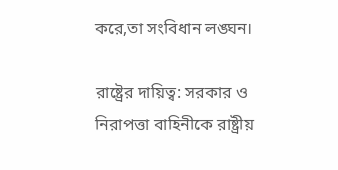করে,তা সংবিধান লঙ্ঘন।

রাষ্ট্রের দায়িত্ব: সরকার ও নিরাপত্তা বাহিনীকে রাষ্ট্রীয়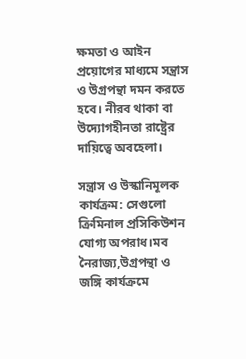ক্ষমতা ও আইন প্রয়োগের মাধ্যমে সন্ত্রাস ও উগ্রপন্থা দমন করতে হবে। নীরব থাকা বা উদ্যোগহীনতা রাষ্ট্রের দায়িত্বে অবহেলা।

সন্ত্রাস ও উস্কানিমূলক কার্যক্রম: সেগুলো ক্রিমিনাল প্রসিকিউশন যোগ্য অপরাধ।মব নৈরাজ্য,উগ্রপন্থা ও জঙ্গি কার্যক্রমে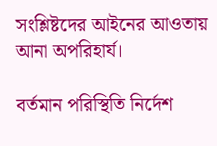সংশ্লিষ্টদের আইনের আওতায় আনা অপরিহার্য।

বর্তমান পরিস্থিতি নির্দেশ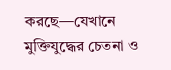করছে—যেখানে মুক্তিযুদ্ধের চেতনা ও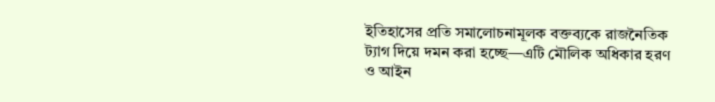ইতিহাসের প্রতি সমালোচনামূলক বক্তব্যকে রাজনৈতিক ট্যাগ দিয়ে দমন করা হচ্ছে—এটি মৌলিক অধিকার হরণ ও আইন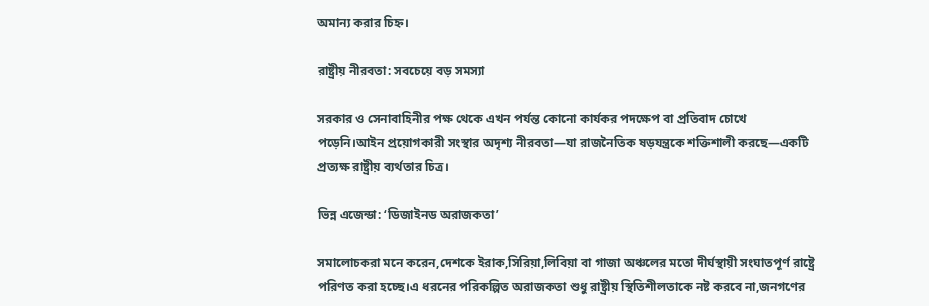অমান্য করার চিহ্ন।

রাষ্ট্রীয় নীরবতা: সবচেয়ে বড় সমস্যা

সরকার ও সেনাবাহিনীর পক্ষ থেকে এখন পর্যন্ত কোনো কার্যকর পদক্ষেপ বা প্রতিবাদ চোখে পড়েনি।আইন প্রয়োগকারী সংস্থার অদৃশ্য নীরবতা—যা রাজনৈতিক ষড়যন্ত্রকে শক্তিশালী করছে—একটি প্রত্যক্ষ রাষ্ট্রীয় ব্যর্থতার চিত্র।

ভিন্ন এজেন্ডা: ‘ডিজাইনড অরাজকতা’

সমালোচকরা মনে করেন,দেশকে ইরাক,সিরিয়া,লিবিয়া বা গাজা অঞ্চলের মতো দীর্ঘস্থায়ী সংঘাতপূর্ণ রাষ্ট্রে পরিণত করা হচ্ছে।এ ধরনের পরিকল্পিত অরাজকতা শুধু রাষ্ট্রীয় স্থিতিশীলতাকে নষ্ট করবে না,জনগণের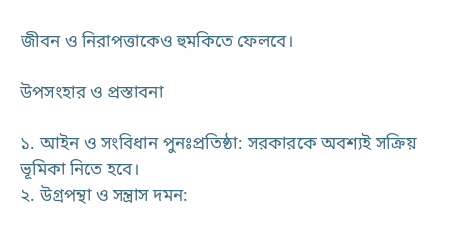জীবন ও নিরাপত্তাকেও হুমকিতে ফেলবে।

উপসংহার ও প্রস্তাবনা

১. আইন ও সংবিধান পুনঃপ্রতিষ্ঠা: সরকারকে অবশ্যই সক্রিয় ভূমিকা নিতে হবে।
২. উগ্রপন্থা ও সন্ত্রাস দমন: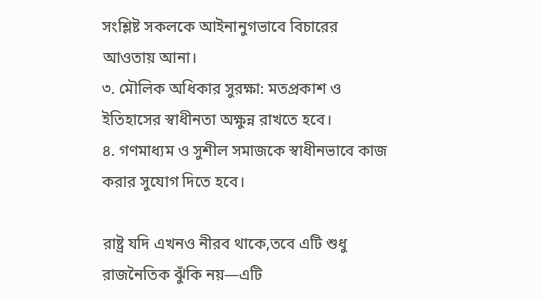সংশ্লিষ্ট সকলকে আইনানুগভাবে বিচারের আওতায় আনা।
৩. মৌলিক অধিকার সুরক্ষা: মতপ্রকাশ ও ইতিহাসের স্বাধীনতা অক্ষুন্ন রাখতে হবে।
৪. গণমাধ্যম ও সুশীল সমাজকে স্বাধীনভাবে কাজ করার সুযোগ দিতে হবে।

রাষ্ট্র যদি এখনও নীরব থাকে,তবে এটি শুধু রাজনৈতিক ঝুঁকি নয়—এটি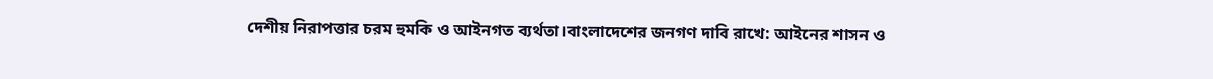দেশীয় নিরাপত্তার চরম হুমকি ও আইনগত ব্যর্থতা।বাংলাদেশের জনগণ দাবি রাখে: আইনের শাসন ও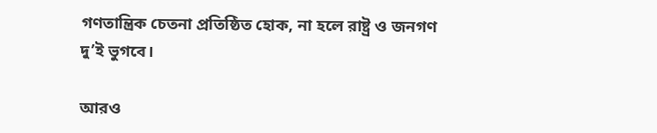গণতান্ত্রিক চেতনা প্রতিষ্ঠিত হোক, না হলে রাষ্ট্র ও জনগণ দু’ই ভুগবে।

আরও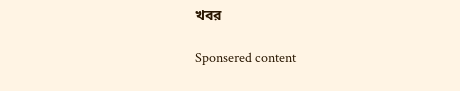খবর

Sponsered content